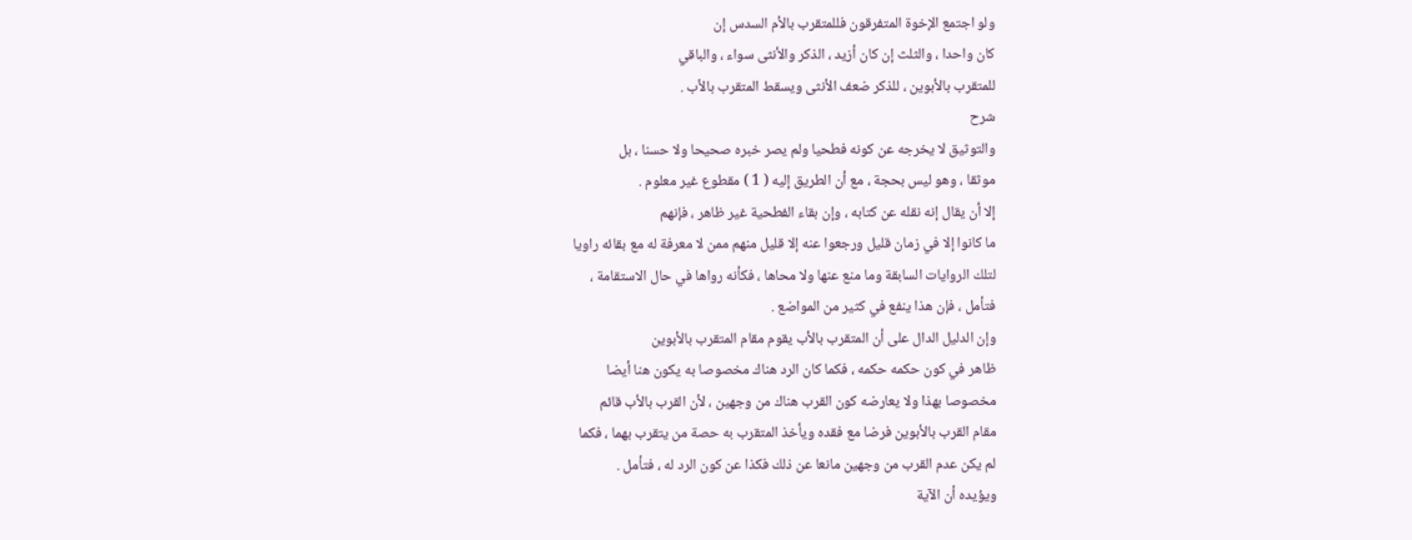ولو اجتمع الإخوة المتفرقون فللمتقرب بالأم السدس إن
كان واحدا ، والثلث إن كان أزيد ، الذكر والأنثى سواء ، والباقي
للمتقرب بالأبوين ، للذكر ضعف الأنثى ويسقط المتقرب بالأب .
شرح
والتوثيق لا يخرجه عن كونه فطحيا ولم يصر خبره صحيحا ولا حسنا ، بل
موثقا ، وهو ليس بحجة ، مع أن الطريق إليه ( 1 ) مقطوع غير معلوم .
إلا أن يقال إنه نقله عن كتابه ، وإن بقاء الفطحية غير ظاهر ، فإنهم
ما كانوا إلا في زمان قليل ورجعوا عنه إلا قليل منهم ممن لا معرفة له مع بقائه راويا
لتلك الروايات السابقة وما منع عنها ولا محاها ، فكأنه رواها في حال الاستقامة ،
فتأمل ، فإن هذا ينفع في كثير من المواضع .
وإن الدليل الدال على أن المتقرب بالأب يقوم مقام المتقرب بالأبوين
ظاهر في كون حكمه حكمه ، فكما كان الرد هناك مخصوصا به يكون هنا أيضا
مخصوصا بهذا ولا يعارضه كون القرب هناك من وجهين ، لأن القرب بالأب قائم
مقام القرب بالأبوين فرضا مع فقده ويأخذ المتقرب به حصة من يتقرب بهما ، فكما
لم يكن عدم القرب من وجهين مانعا عن ذلك فكذا عن كون الرد له ، فتأمل .
ويؤيده أن الآية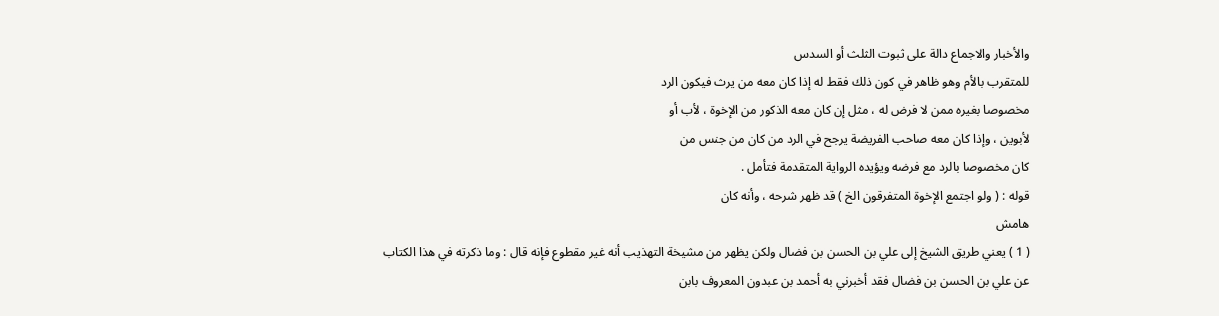والأخبار والاجماع دالة على ثبوت الثلث أو السدس
للمتقرب بالأم وهو ظاهر في كون ذلك فقط له إذا كان معه من يرث فيكون الرد
مخصوصا بغيره ممن لا فرض له ، مثل إن كان معه الذكور من الإخوة ، لأب أو
لأبوين ، وإذا كان معه صاحب الفريضة يرجح في الرد من كان من جنس من
كان مخصوصا بالرد مع فرضه ويؤيده الرواية المتقدمة فتأمل .
قوله : ( ولو اجتمع الإخوة المتفرقون الخ ) قد ظهر شرحه ، وأنه كان
هامش
( 1 ) يعني طريق الشيخ إلى علي بن الحسن بن فضال ولكن يظهر من مشيخة التهذيب أنه غير مقطوع فإنه قال : وما ذكرته في هذا الكتاب عن علي بن الحسن بن فضال فقد أخبرني به أحمد بن عبدون المعروف بابن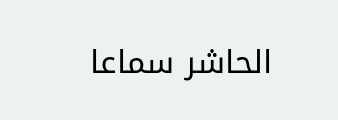الحاشر سماعا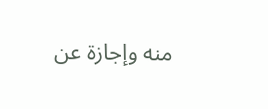منه وإجازة عن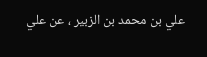علي بن محمد بن الزبير ، عن علي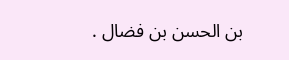بن الحسن بن فضال .